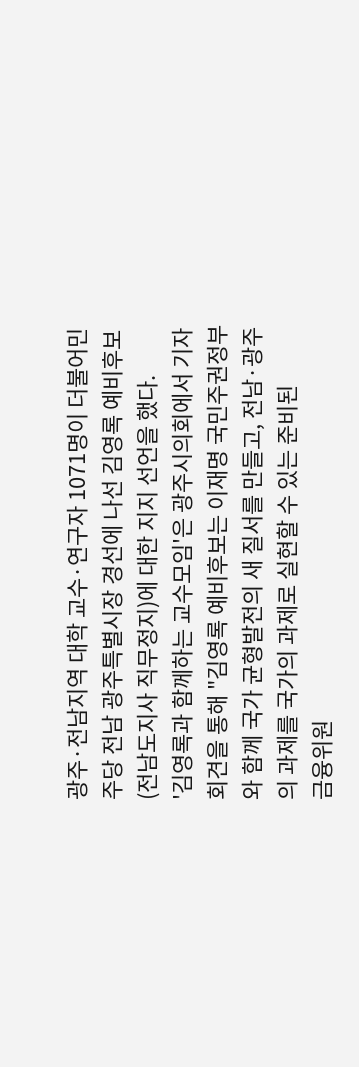광주·전남지역 대학 교수·연구자 1071명이 더불어민주당 전남 광주특별시장 경선에 나선 김영록 예비후보(전남도지사 직무정지)에 대한 지지 선언을 했다.
'김영록과 함께하는 교수모임'은 광주시의회에서 기자회견을 통해 "김영록 예비후보는 이재명 국민주권정부와 함께 국가 균형발전의 새 질서를 만들고, 전남·광주의 과제를 국가의 과제로 실현할 수 있는 준비된
금융위원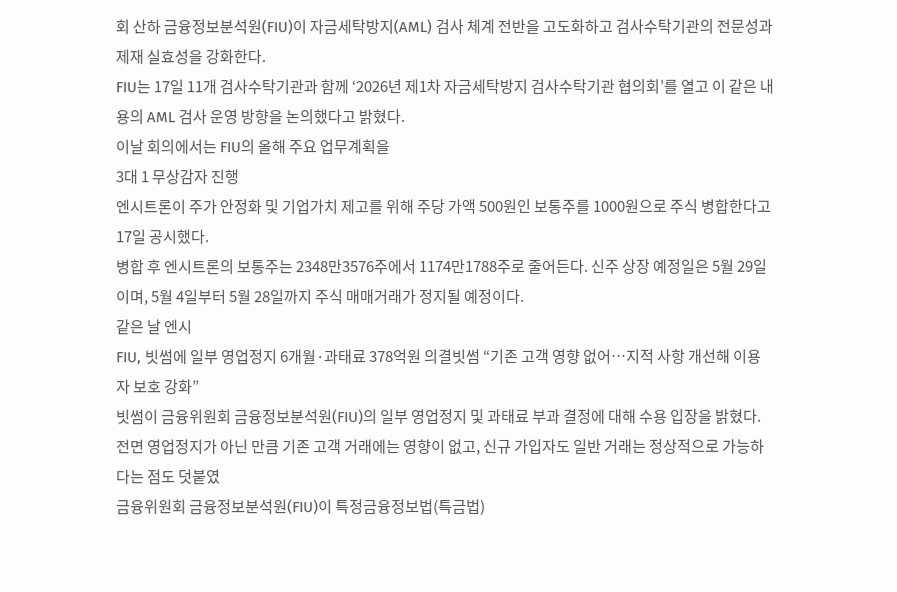회 산하 금융정보분석원(FIU)이 자금세탁방지(AML) 검사 체계 전반을 고도화하고 검사수탁기관의 전문성과 제재 실효성을 강화한다.
FIU는 17일 11개 검사수탁기관과 함께 ‘2026년 제1차 자금세탁방지 검사수탁기관 협의회’를 열고 이 같은 내용의 AML 검사 운영 방향을 논의했다고 밝혔다.
이날 회의에서는 FIU의 올해 주요 업무계획을
3대 1 무상감자 진행
엔시트론이 주가 안정화 및 기업가치 제고를 위해 주당 가액 500원인 보통주를 1000원으로 주식 병합한다고 17일 공시했다.
병합 후 엔시트론의 보통주는 2348만3576주에서 1174만1788주로 줄어든다. 신주 상장 예정일은 5월 29일이며, 5월 4일부터 5월 28일까지 주식 매매거래가 정지될 예정이다.
같은 날 엔시
FIU, 빗썸에 일부 영업정지 6개월·과태료 378억원 의결빗썸 “기존 고객 영향 없어…지적 사항 개선해 이용자 보호 강화”
빗썸이 금융위원회 금융정보분석원(FIU)의 일부 영업정지 및 과태료 부과 결정에 대해 수용 입장을 밝혔다. 전면 영업정지가 아닌 만큼 기존 고객 거래에는 영향이 없고, 신규 가입자도 일반 거래는 정상적으로 가능하다는 점도 덧붙였
금융위원회 금융정보분석원(FIU)이 특정금융정보법(특금법)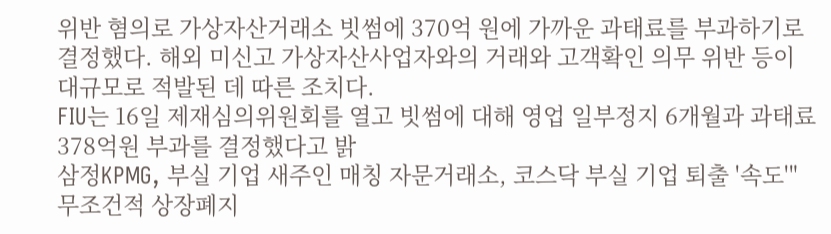위반 혐의로 가상자산거래소 빗썸에 370억 원에 가까운 과태료를 부과하기로 결정했다. 해외 미신고 가상자산사업자와의 거래와 고객확인 의무 위반 등이 대규모로 적발된 데 따른 조치다.
FIU는 16일 제재심의위원회를 열고 빗썸에 대해 영업 일부정지 6개월과 과태료 378억원 부과를 결정했다고 밝
삼정KPMG, 부실 기업 새주인 매칭 자문거래소, 코스닥 부실 기업 퇴출 '속도'"무조건적 상장폐지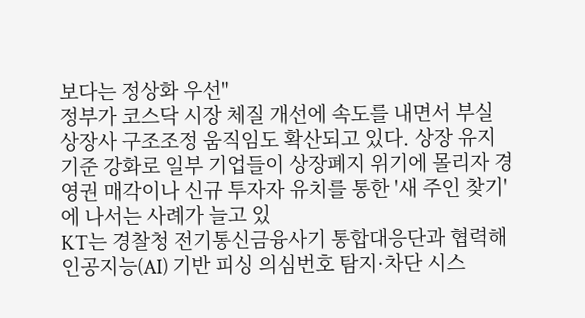보다는 정상화 우선"
정부가 코스닥 시장 체질 개선에 속도를 내면서 부실 상장사 구조조정 움직임도 확산되고 있다. 상장 유지 기준 강화로 일부 기업들이 상장폐지 위기에 몰리자 경영권 매각이나 신규 투자자 유치를 통한 '새 주인 찾기'에 나서는 사례가 늘고 있
KT는 경찰청 전기통신금융사기 통합대응단과 협력해 인공지능(AI) 기반 피싱 의심번호 탐지·차단 시스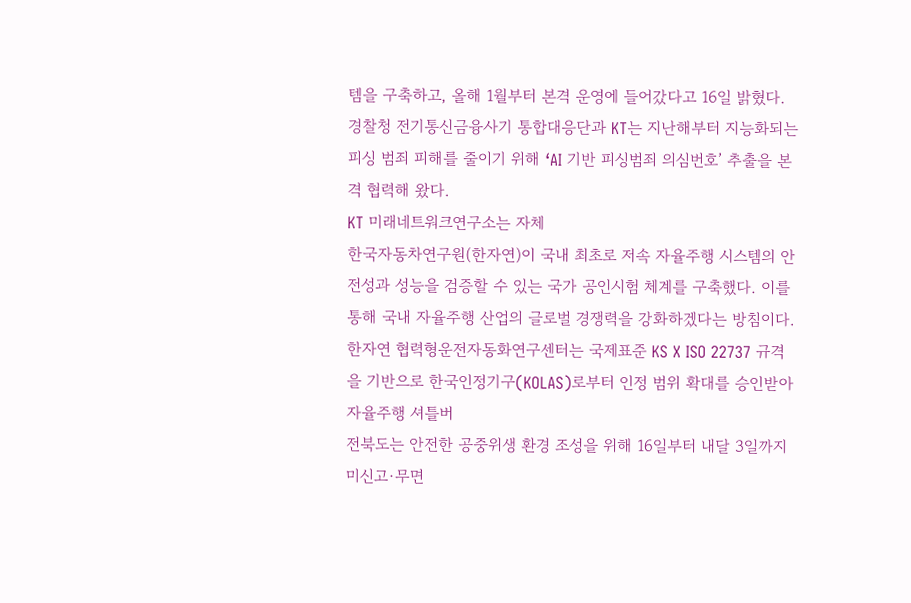템을 구축하고, 올해 1월부터 본격 운영에 들어갔다고 16일 밝혔다.
경찰청 전기통신금융사기 통합대응단과 KT는 지난해부터 지능화되는 피싱 범죄 피해를 줄이기 위해 ‘AI 기반 피싱범죄 의심번호’ 추출을 본격 협력해 왔다.
KT 미래네트워크연구소는 자체
한국자동차연구원(한자연)이 국내 최초로 저속 자율주행 시스템의 안전성과 성능을 검증할 수 있는 국가 공인시험 체계를 구축했다. 이를 통해 국내 자율주행 산업의 글로벌 경쟁력을 강화하겠다는 방침이다.
한자연 협력형운전자동화연구센터는 국제표준 KS X ISO 22737 규격을 기반으로 한국인정기구(KOLAS)로부터 인정 범위 확대를 승인받아 자율주행 셔틀버
전북도는 안전한 공중위생 환경 조성을 위해 16일부터 내달 3일까지 미신고·무면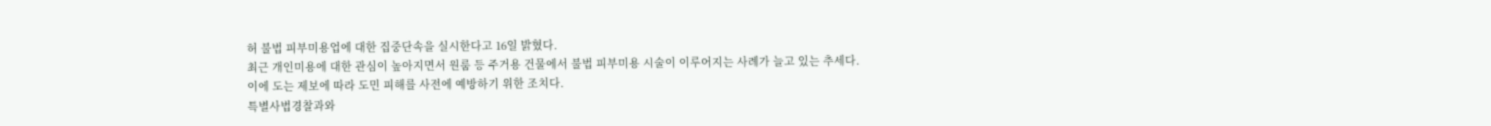허 불법 피부미용업에 대한 집중단속을 실시한다고 16일 밝혔다.
최근 개인미용에 대한 관심이 높아지면서 원룸 등 주거용 건물에서 불법 피부미용 시술이 이루어지는 사례가 늘고 있는 추세다.
이에 도는 제보에 따라 도민 피해를 사전에 예방하기 위한 조치다.
특별사법경찰과와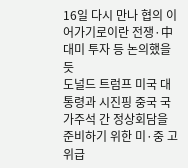16일 다시 만나 협의 이어가기로이란 전쟁·中 대미 투자 등 논의했을 듯
도널드 트럼프 미국 대통령과 시진핑 중국 국가주석 간 정상회담을 준비하기 위한 미·중 고위급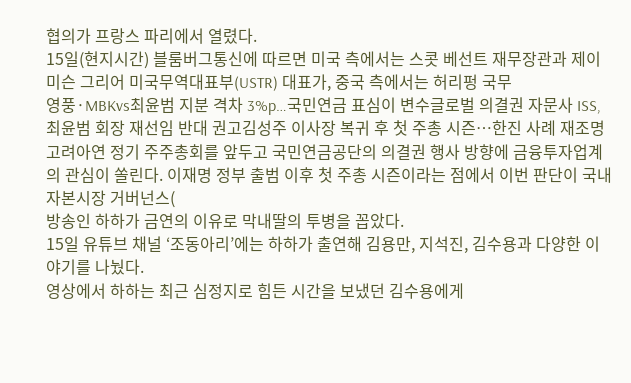협의가 프랑스 파리에서 열렸다.
15일(현지시간) 블룸버그통신에 따르면 미국 측에서는 스콧 베선트 재무장관과 제이미슨 그리어 미국무역대표부(USTR) 대표가, 중국 측에서는 허리펑 국무
영풍·MBKvs최윤범 지분 격차 3%p…국민연금 표심이 변수글로벌 의결권 자문사 ISS, 최윤범 회장 재선임 반대 권고김성주 이사장 복귀 후 첫 주총 시즌…한진 사례 재조명
고려아연 정기 주주총회를 앞두고 국민연금공단의 의결권 행사 방향에 금융투자업계의 관심이 쏠린다. 이재명 정부 출범 이후 첫 주총 시즌이라는 점에서 이번 판단이 국내 자본시장 거버넌스(
방송인 하하가 금연의 이유로 막내딸의 투병을 꼽았다.
15일 유튜브 채널 ‘조동아리’에는 하하가 출연해 김용만, 지석진, 김수용과 다양한 이야기를 나눴다.
영상에서 하하는 최근 심정지로 힘든 시간을 보냈던 김수용에게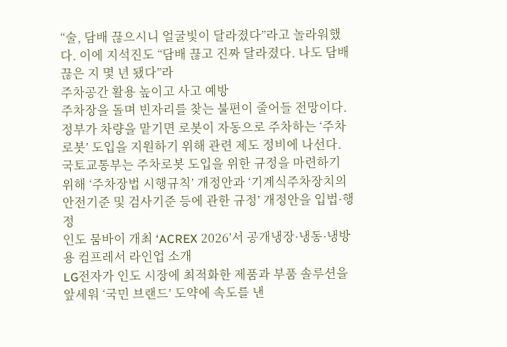“술, 담배 끊으시니 얼굴빛이 달라졌다”라고 놀라워했다. 이에 지석진도 “담배 끊고 진짜 달라졌다. 나도 담배 끊은 지 몇 년 됐다”라
주차공간 활용 높이고 사고 예방
주차장을 돌며 빈자리를 찾는 불편이 줄어들 전망이다. 정부가 차량을 맡기면 로봇이 자동으로 주차하는 ‘주차로봇’ 도입을 지원하기 위해 관련 제도 정비에 나선다.
국토교통부는 주차로봇 도입을 위한 규정을 마련하기 위해 ‘주차장법 시행규칙’ 개정안과 ‘기계식주차장치의 안전기준 및 검사기준 등에 관한 규정’ 개정안을 입법·행정
인도 뭄바이 개최 ‘ACREX 2026’서 공개냉장·냉동·냉방용 컴프레서 라인업 소개
LG전자가 인도 시장에 최적화한 제품과 부품 솔루션을 앞세워 ‘국민 브랜드’ 도약에 속도를 낸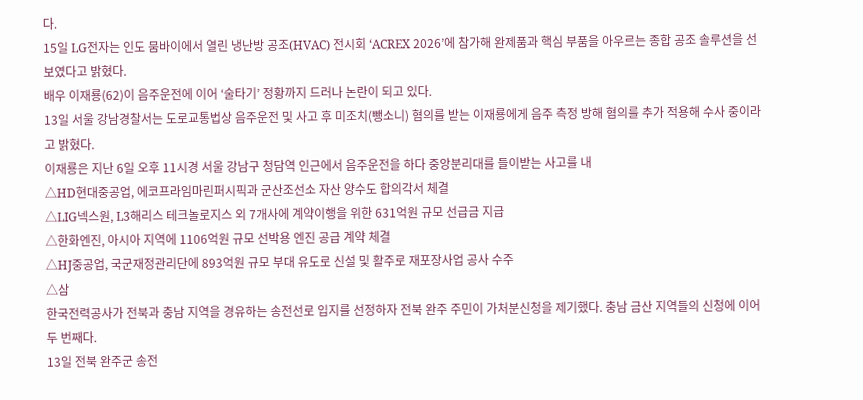다.
15일 LG전자는 인도 뭄바이에서 열린 냉난방 공조(HVAC) 전시회 ‘ACREX 2026’에 참가해 완제품과 핵심 부품을 아우르는 종합 공조 솔루션을 선보였다고 밝혔다.
배우 이재룡(62)이 음주운전에 이어 ‘술타기’ 정황까지 드러나 논란이 되고 있다.
13일 서울 강남경찰서는 도로교통법상 음주운전 및 사고 후 미조치(뺑소니) 혐의를 받는 이재룡에게 음주 측정 방해 혐의를 추가 적용해 수사 중이라고 밝혔다.
이재룡은 지난 6일 오후 11시경 서울 강남구 청담역 인근에서 음주운전을 하다 중앙분리대를 들이받는 사고를 내
△HD현대중공업, 에코프라임마린퍼시픽과 군산조선소 자산 양수도 합의각서 체결
△LIG넥스원, L3해리스 테크놀로지스 외 7개사에 계약이행을 위한 631억원 규모 선급금 지급
△한화엔진, 아시아 지역에 1106억원 규모 선박용 엔진 공급 계약 체결
△HJ중공업, 국군재정관리단에 893억원 규모 부대 유도로 신설 및 활주로 재포장사업 공사 수주
△삼
한국전력공사가 전북과 충남 지역을 경유하는 송전선로 입지를 선정하자 전북 완주 주민이 가처분신청을 제기했다. 충남 금산 지역들의 신청에 이어 두 번째다.
13일 전북 완주군 송전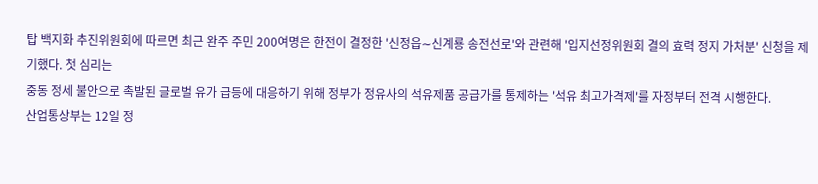탑 백지화 추진위원회에 따르면 최근 완주 주민 200여명은 한전이 결정한 '신정읍∼신계룡 송전선로'와 관련해 '입지선정위원회 결의 효력 정지 가처분' 신청을 제기했다. 첫 심리는
중동 정세 불안으로 촉발된 글로벌 유가 급등에 대응하기 위해 정부가 정유사의 석유제품 공급가를 통제하는 '석유 최고가격제'를 자정부터 전격 시행한다.
산업통상부는 12일 정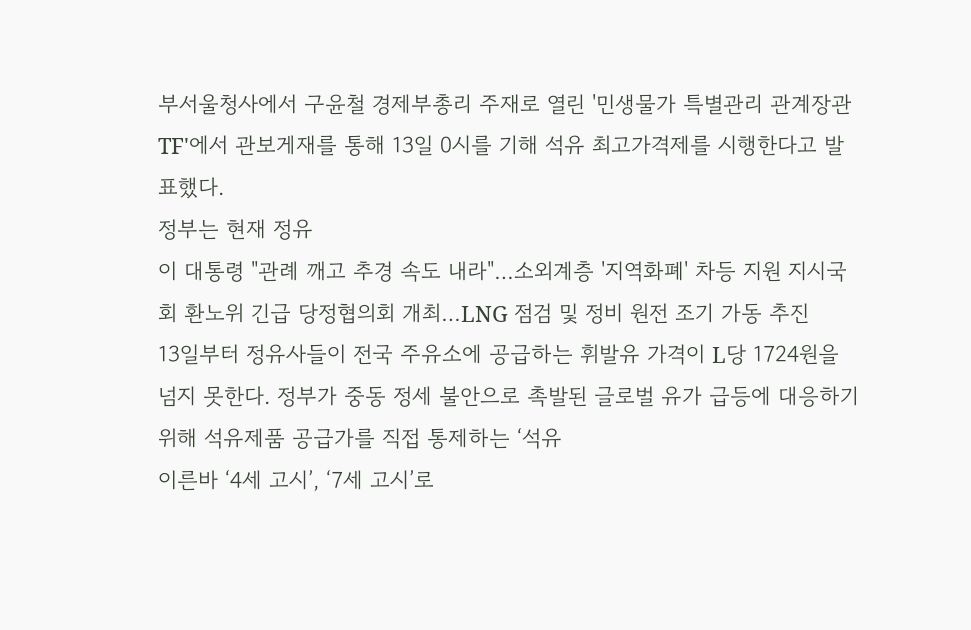부서울청사에서 구윤철 경제부총리 주재로 열린 '민생물가 특별관리 관계장관 TF'에서 관보게재를 통해 13일 0시를 기해 석유 최고가격제를 시행한다고 발표했다.
정부는 현재 정유
이 대통령 "관례 깨고 추경 속도 내라"…소외계층 '지역화폐' 차등 지원 지시국회 환노위 긴급 당정협의회 개최…LNG 점검 및 정비 원전 조기 가동 추진
13일부터 정유사들이 전국 주유소에 공급하는 휘발유 가격이 L당 1724원을 넘지 못한다. 정부가 중동 정세 불안으로 촉발된 글로벌 유가 급등에 대응하기 위해 석유제품 공급가를 직접 통제하는 ‘석유
이른바 ‘4세 고시’, ‘7세 고시’로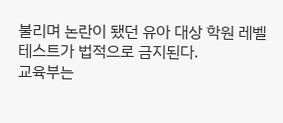불리며 논란이 됐던 유아 대상 학원 레벨테스트가 법적으로 금지된다.
교육부는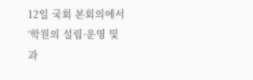12일 국회 본회의에서 ‘학원의 설립·운영 및 과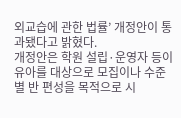외교습에 관한 법률’ 개정안이 통과됐다고 밝혔다.
개정안은 학원 설립·운영자 등이 유아를 대상으로 모집이나 수준별 반 편성을 목적으로 시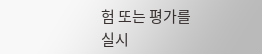험 또는 평가를 실시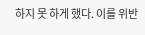하지 못 하게 했다. 이를 위반